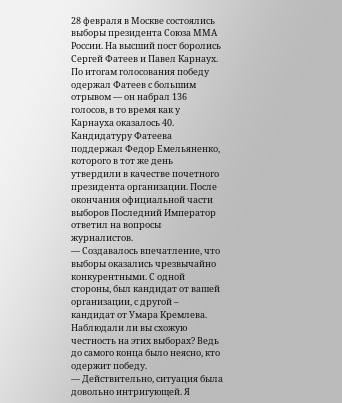28 февраля в Москве состоялись выборы президента Союза ММА России. На высший пост боролись Сергей Фатеев и Павел Карнаух. По итогам голосования победу одержал Фатеев с большим отрывом — он набрал 136 голосов, в то время как у Карнауха оказалось 40. Кандидатуру Фатеева поддержал Федор Емельяненко, которого в тот же день утвердили в качестве почетного президента организации. После окончания официальной части выборов Последний Император ответил на вопросы журналистов.
— Создавалось впечатление, что выборы оказались чрезвычайно конкурентными. С одной стороны, был кандидат от вашей организации, с другой – кандидат от Умара Кремлева. Наблюдали ли вы схожую честность на этих выборах? Ведь до самого конца было неясно, кто одержит победу.
— Действительно, ситуация была довольно интригующей. Я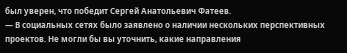был уверен, что победит Сергей Анатольевич Фатеев.
— В социальных сетях было заявлено о наличии нескольких перспективных проектов. Не могли бы вы уточнить, какие направления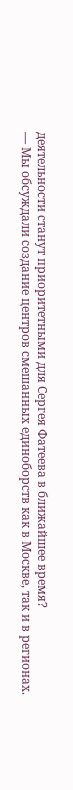деятельности станут приоритетными для Сергея Фатеева в ближайшее время?
— Мы обсуждали создание центров смешанных единоборств как в Москве, так и в регионах.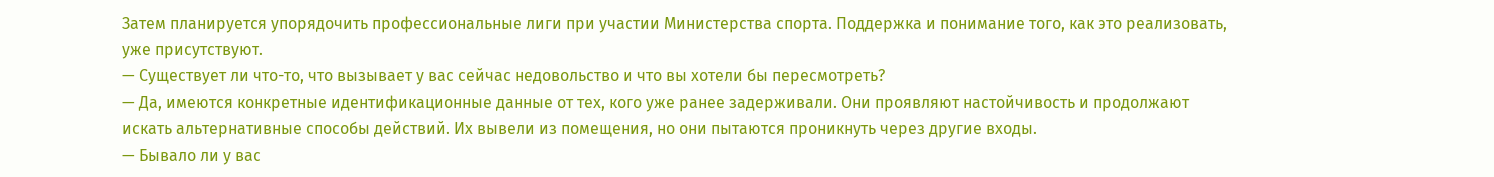Затем планируется упорядочить профессиональные лиги при участии Министерства спорта. Поддержка и понимание того, как это реализовать, уже присутствуют.
— Существует ли что-то, что вызывает у вас сейчас недовольство и что вы хотели бы пересмотреть?
— Да, имеются конкретные идентификационные данные от тех, кого уже ранее задерживали. Они проявляют настойчивость и продолжают искать альтернативные способы действий. Их вывели из помещения, но они пытаются проникнуть через другие входы.
— Бывало ли у вас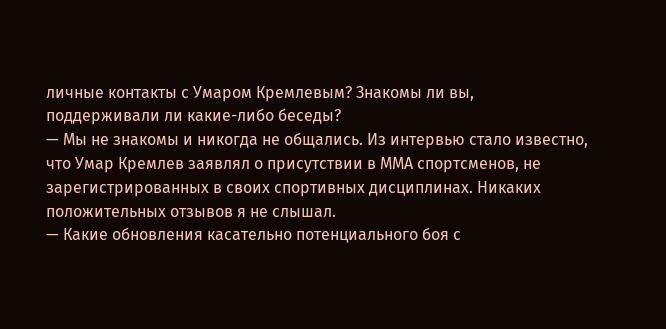личные контакты с Умаром Кремлевым? Знакомы ли вы, поддерживали ли какие-либо беседы?
— Мы не знакомы и никогда не общались. Из интервью стало известно, что Умар Кремлев заявлял о присутствии в ММА спортсменов, не зарегистрированных в своих спортивных дисциплинах. Никаких положительных отзывов я не слышал.
— Какие обновления касательно потенциального боя с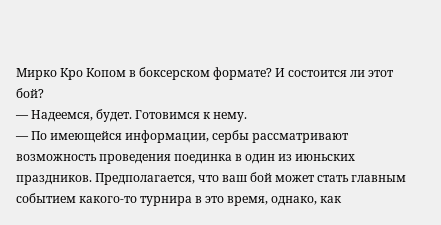Мирко Кро Копом в боксерском формате? И состоится ли этот бой?
— Надеемся, будет. Готовимся к нему.
— По имеющейся информации, сербы рассматривают возможность проведения поединка в один из июньских праздников. Предполагается, что ваш бой может стать главным событием какого-то турнира в это время, однако, как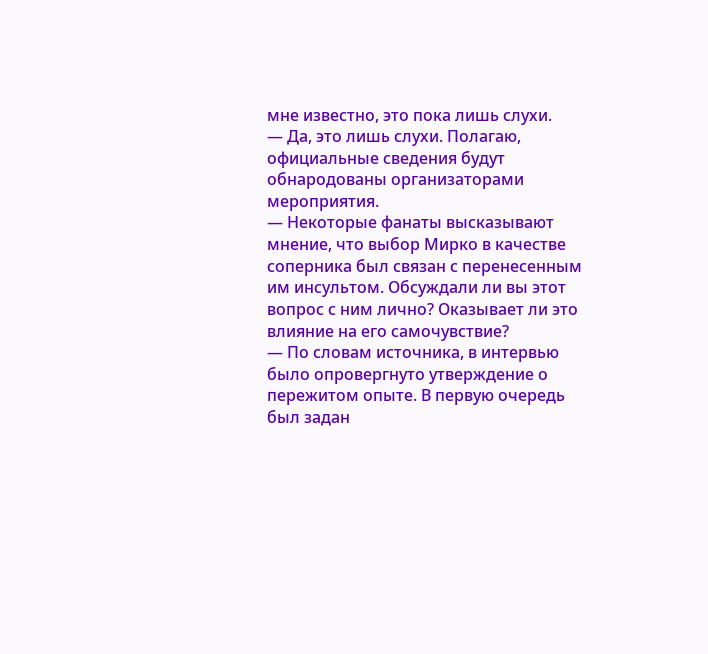мне известно, это пока лишь слухи.
— Да, это лишь слухи. Полагаю, официальные сведения будут обнародованы организаторами мероприятия.
— Некоторые фанаты высказывают мнение, что выбор Мирко в качестве соперника был связан с перенесенным им инсультом. Обсуждали ли вы этот вопрос с ним лично? Оказывает ли это влияние на его самочувствие?
— По словам источника, в интервью было опровергнуто утверждение о пережитом опыте. В первую очередь был задан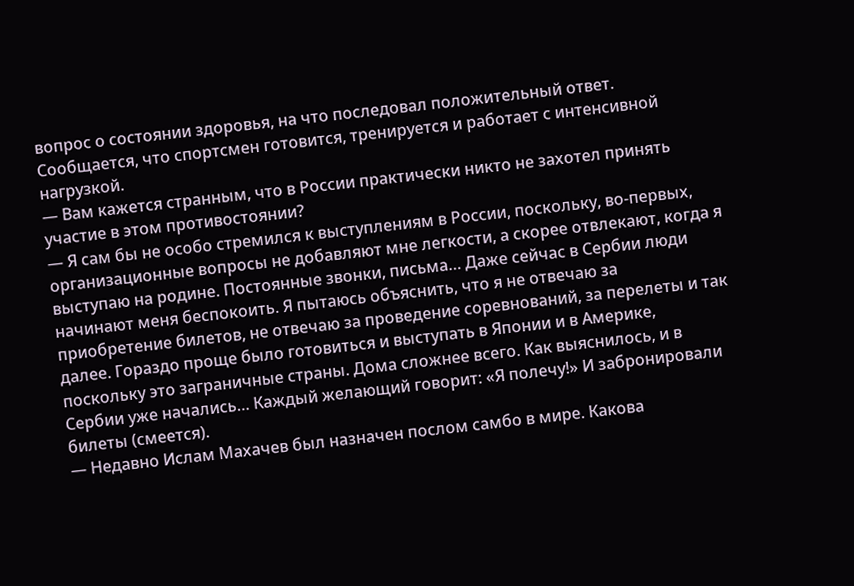вопрос о состоянии здоровья, на что последовал положительный ответ. Сообщается, что спортсмен готовится, тренируется и работает с интенсивной нагрузкой.
— Вам кажется странным, что в России практически никто не захотел принять участие в этом противостоянии?
— Я сам бы не особо стремился к выступлениям в России, поскольку, во-первых, организационные вопросы не добавляют мне легкости, а скорее отвлекают, когда я выступаю на родине. Постоянные звонки, письма… Даже сейчас в Сербии люди начинают меня беспокоить. Я пытаюсь объяснить, что я не отвечаю за приобретение билетов, не отвечаю за проведение соревнований, за перелеты и так далее. Гораздо проще было готовиться и выступать в Японии и в Америке, поскольку это заграничные страны. Дома сложнее всего. Как выяснилось, и в Сербии уже начались… Каждый желающий говорит: «Я полечу!» И забронировали билеты (смеется).
— Недавно Ислам Махачев был назначен послом самбо в мире. Какова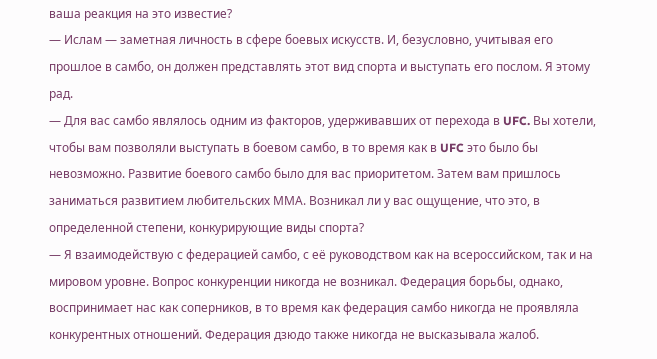ваша реакция на это известие?
— Ислам — заметная личность в сфере боевых искусств. И, безусловно, учитывая его прошлое в самбо, он должен представлять этот вид спорта и выступать его послом. Я этому рад.
— Для вас самбо являлось одним из факторов, удерживавших от перехода в UFC. Вы хотели, чтобы вам позволяли выступать в боевом самбо, в то время как в UFC это было бы невозможно. Развитие боевого самбо было для вас приоритетом. Затем вам пришлось заниматься развитием любительских ММА. Возникал ли у вас ощущение, что это, в определенной степени, конкурирующие виды спорта?
— Я взаимодействую с федерацией самбо, с её руководством как на всероссийском, так и на мировом уровне. Вопрос конкуренции никогда не возникал. Федерация борьбы, однако, воспринимает нас как соперников, в то время как федерация самбо никогда не проявляла конкурентных отношений. Федерация дзюдо также никогда не высказывала жалоб.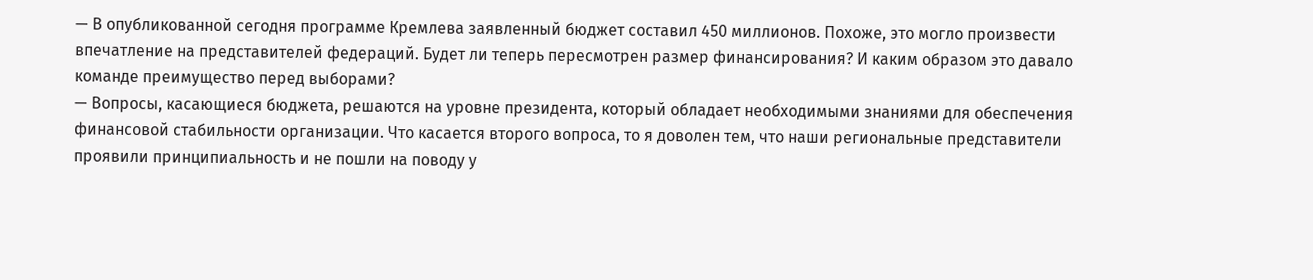— В опубликованной сегодня программе Кремлева заявленный бюджет составил 450 миллионов. Похоже, это могло произвести впечатление на представителей федераций. Будет ли теперь пересмотрен размер финансирования? И каким образом это давало команде преимущество перед выборами?
— Вопросы, касающиеся бюджета, решаются на уровне президента, который обладает необходимыми знаниями для обеспечения финансовой стабильности организации. Что касается второго вопроса, то я доволен тем, что наши региональные представители проявили принципиальность и не пошли на поводу у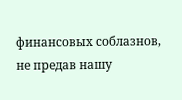финансовых соблазнов, не предав нашу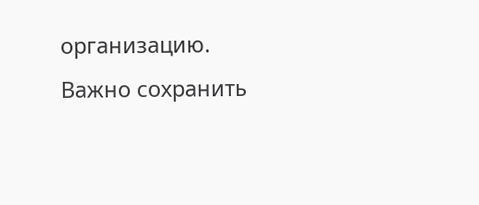организацию. Важно сохранить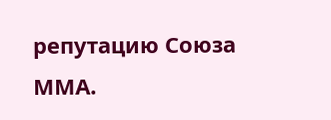репутацию Союза ММА.